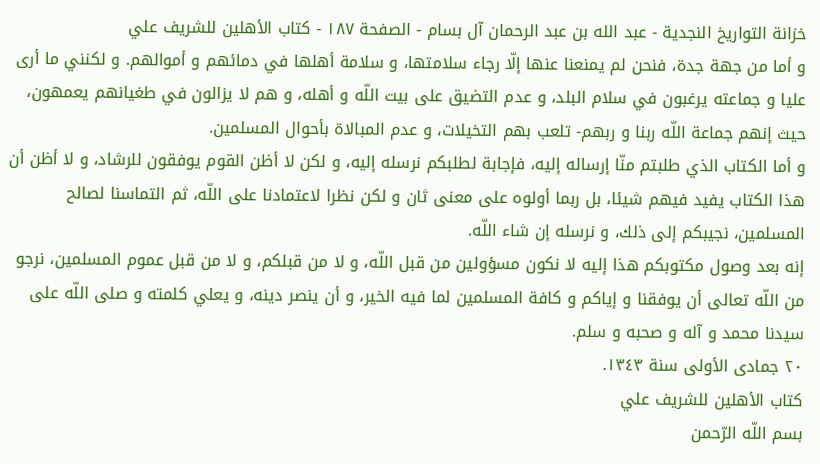خزانة التواريخ النجدية - عبد الله بن عبد الرحمان آل بسام - الصفحة ١٨٧ - كتاب الأهلين للشريف علي
و أما من جهة جدة، فنحن لم يمنعنا عنها إلّا رجاء سلامتها، و سلامة أهلها في دمائهم و أموالهم. و لكنني ما أرى عليا و جماعته يرغبون في سلام البلد، و عدم التضيق على بيت اللّه و أهله، و هم لا يزالون في طغيانهم يعمهون، حيث إنهم جماعة اللّه ربنا و ربهم- تلعب بهم التخيلات، و عدم المبالاة بأحوال المسلمين.
و أما الكتاب الذي طلبتم منّا إرساله إليه، فإجابة لطلبكم نرسله إليه، و لكن لا أظن القوم يوفقون للرشاد، و لا أظن أن هذا الكتاب يفيد فيهم شيئا، بل ربما أولوه على معنى ثان و لكن نظرا لاعتمادنا على اللّه، ثم التماسنا لصالح المسلمين، نجيبكم إلى ذلك، و نرسله إن شاء اللّه.
إنه بعد وصول مكتوبكم هذا إليه لا نكون مسؤولين من قبل اللّه، و لا من قبلكم، و لا من قبل عموم المسلمين، نرجو من اللّه تعالى أن يوفقنا و إياكم و كافة المسلمين لما فيه الخير، و أن ينصر دينه، و يعلي كلمته و صلى اللّه على سيدنا محمد و آله و صحبه و سلم.
٢٠ جمادى الأولى سنة ١٣٤٣.
كتاب الأهلين للشريف علي
بسم اللّه الرّحمن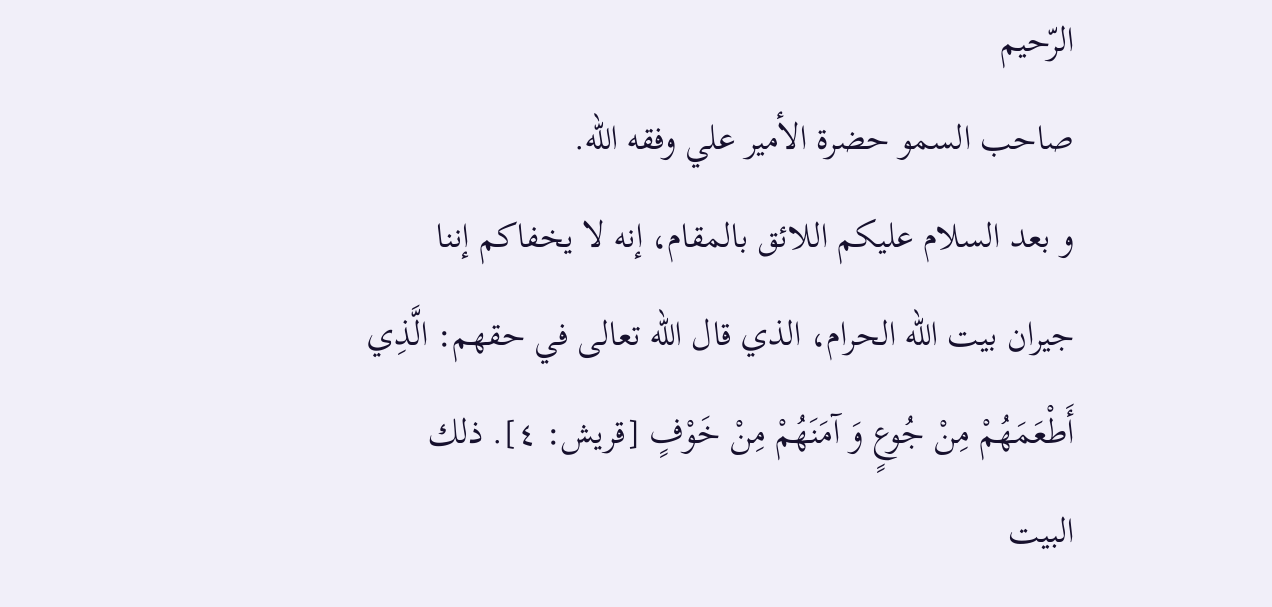الرّحيم
صاحب السمو حضرة الأمير علي وفقه اللّه.
و بعد السلام عليكم اللائق بالمقام، إنه لا يخفاكم إننا جيران بيت اللّه الحرام، الذي قال اللّه تعالى في حقهم: الَّذِي أَطْعَمَهُمْ مِنْ جُوعٍ وَ آمَنَهُمْ مِنْ خَوْفٍ [قريش: ٤]. ذلك البيت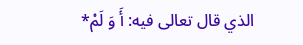الذي قال تعالى فيه: أَ وَ لَمْ*